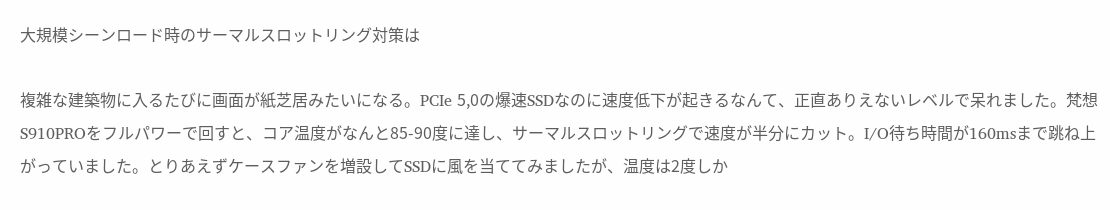大規模シーンロード時のサーマルスロットリング対策は

複雑な建築物に入るたびに画面が紙芝居みたいになる。PCIe 5,0の爆速SSDなのに速度低下が起きるなんて、正直ありえないレベルで呆れました。梵想 S910PROをフルパワーで回すと、コア温度がなんと85-90度に達し、サーマルスロットリングで速度が半分にカット。I/O待ち時間が160msまで跳ね上がっていました。とりあえずケースファンを増設してSSDに風を当ててみましたが、温度は2度しか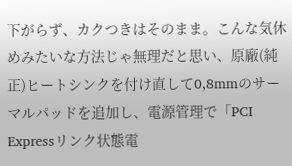下がらず、カクつきはそのまま。こんな気休めみたいな方法じゃ無理だと思い、原廠(純正)ヒートシンクを付け直して0,8mmのサーマルパッドを追加し、電源管理で「PCI Expressリンク状態電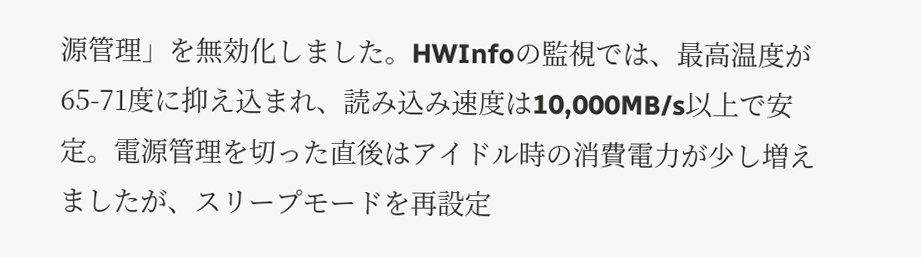源管理」を無効化しました。HWInfoの監視では、最高温度が65-71度に抑え込まれ、読み込み速度は10,000MB/s以上で安定。電源管理を切った直後はアイドル時の消費電力が少し増えましたが、スリープモードを再設定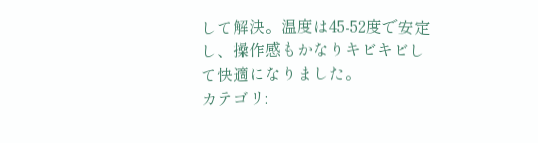して解決。温度は45-52度で安定し、操作感もかなりキビキビして快適になりました。
カテゴリ: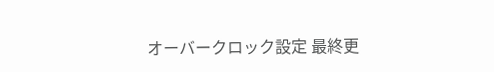オーバークロック設定 最終更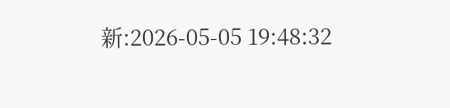新:2026-05-05 19:48:32